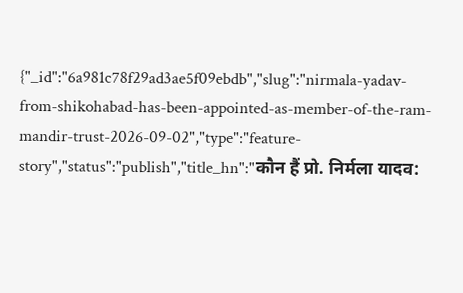{"_id":"6a981c78f29ad3ae5f09ebdb","slug":"nirmala-yadav-from-shikohabad-has-been-appointed-as-member-of-the-ram-mandir-trust-2026-09-02","type":"feature-story","status":"publish","title_hn":"कौन हैं प्रो. निर्मला यादव: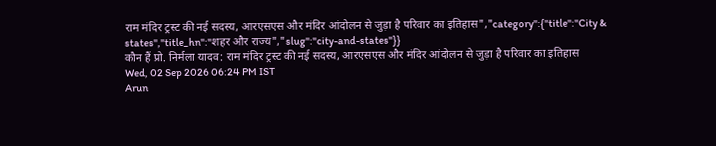राम मंदिर ट्रस्ट की नई सदस्य, आरएसएस और मंदिर आंदोलन से जुड़ा है परिवार का इतिहास","category":{"title":"City & states","title_hn":"शहर और राज्य","slug":"city-and-states"}}
कौन हैं प्रो. निर्मला यादव: राम मंदिर ट्रस्ट की नई सदस्य, आरएसएस और मंदिर आंदोलन से जुड़ा है परिवार का इतिहास
Wed, 02 Sep 2026 06:24 PM IST
Arun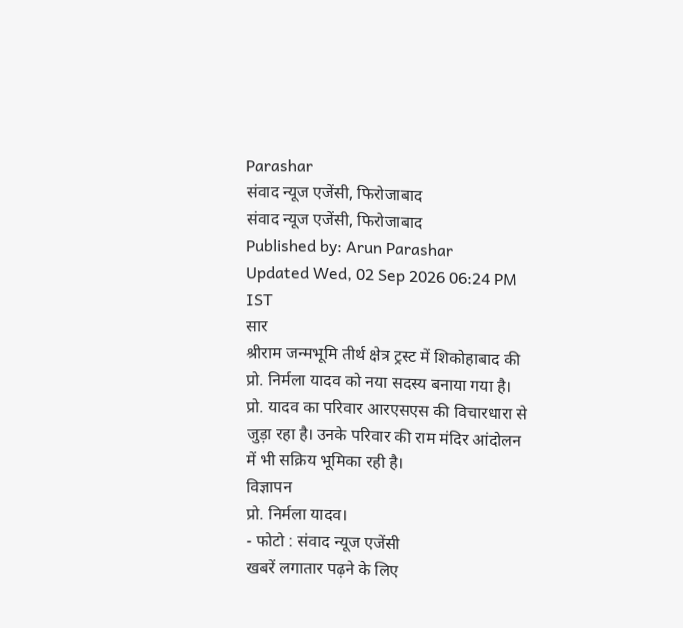Parashar
संवाद न्यूज एजेंसी, फिरोजाबाद
संवाद न्यूज एजेंसी, फिरोजाबाद
Published by: Arun Parashar
Updated Wed, 02 Sep 2026 06:24 PM IST
सार
श्रीराम जन्मभूमि तीर्थ क्षेत्र ट्रस्ट में शिकोहाबाद की प्रो. निर्मला यादव को नया सदस्य बनाया गया है। प्रो. यादव का परिवार आरएसएस की विचारधारा से जुड़ा रहा है। उनके परिवार की राम मंदिर आंदोलन में भी सक्रिय भूमिका रही है।
विज्ञापन
प्रो. निर्मला यादव।
- फोटो : संवाद न्यूज एजेंसी
खबरें लगातार पढ़ने के लिए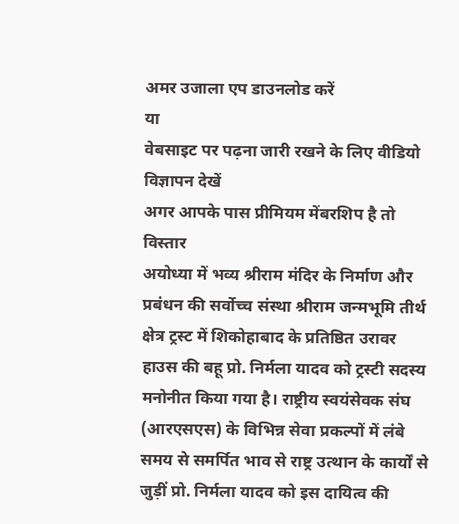अमर उजाला एप डाउनलोड करें
या
वेबसाइट पर पढ़ना जारी रखने के लिए वीडियो विज्ञापन देखें
अगर आपके पास प्रीमियम मेंबरशिप है तो
विस्तार
अयोध्या में भव्य श्रीराम मंदिर के निर्माण और प्रबंधन की सर्वोच्च संस्था श्रीराम जन्मभूमि तीर्थ क्षेत्र ट्रस्ट में शिकोहाबाद के प्रतिष्ठित उरावर हाउस की बहू प्रो. निर्मला यादव को ट्रस्टी सदस्य मनोनीत किया गया है। राष्ट्रीय स्वयंसेवक संघ (आरएसएस) के विभिन्न सेवा प्रकल्पों में लंबे समय से समर्पित भाव से राष्ट्र उत्थान के कार्यों से जुड़ीं प्रो. निर्मला यादव को इस दायित्व की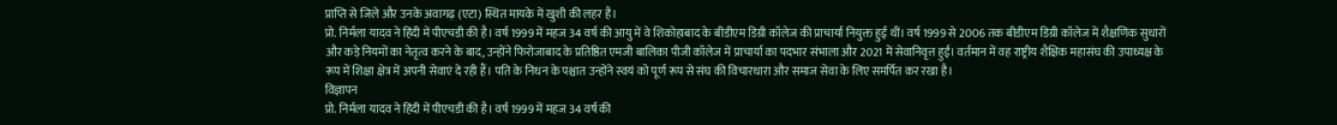प्राप्ति से जिले और उनके अवागढ़ (एटा) स्थित मायके में खुशी की लहर है।
प्रो. निर्मला यादव ने हिंदी में पीएचडी की है। वर्ष 1999 में महज 34 वर्ष की आयु में वे शिकोहाबाद के बीडीएम डिग्री कॉलेज की प्राचार्या नियुक्त हुई थीं। वर्ष 1999 से 2006 तक बीडीएम डिग्री कॉलेज में शैक्षणिक सुधारों और कड़े नियमों का नेतृत्व करने के बाद, उन्होंने फिरोजाबाद के प्रतिष्ठित एमजी बालिका पीजी कॉलेज में प्राचार्या का पदभार संभाला और 2021 में सेवानिवृत्त हुईं। वर्तमान में वह राष्ट्रीय शैक्षिक महासंघ की उपाध्यक्ष के रूप में शिक्षा क्षेत्र में अपनी सेवाएं दे रही हैं। पति के निधन के पश्चात उन्होंने स्वयं को पूर्ण रूप से संघ की विचारधारा और समाज सेवा के लिए समर्पित कर रखा है।
विज्ञापन
प्रो. निर्मला यादव ने हिंदी में पीएचडी की है। वर्ष 1999 में महज 34 वर्ष की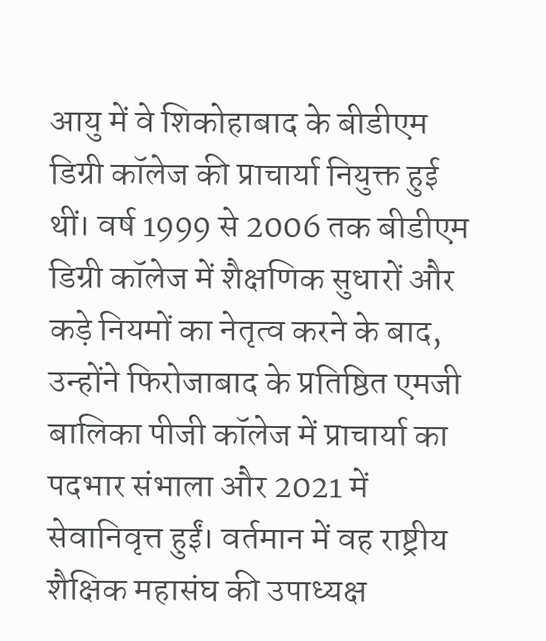आयु में वे शिकोहाबाद के बीडीएम डिग्री कॉलेज की प्राचार्या नियुक्त हुई थीं। वर्ष 1999 से 2006 तक बीडीएम डिग्री कॉलेज में शैक्षणिक सुधारों और कड़े नियमों का नेतृत्व करने के बाद, उन्होंने फिरोजाबाद के प्रतिष्ठित एमजी बालिका पीजी कॉलेज में प्राचार्या का पदभार संभाला और 2021 में सेवानिवृत्त हुईं। वर्तमान में वह राष्ट्रीय शैक्षिक महासंघ की उपाध्यक्ष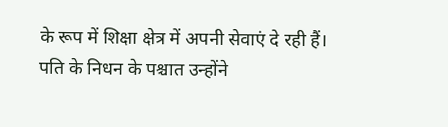के रूप में शिक्षा क्षेत्र में अपनी सेवाएं दे रही हैं। पति के निधन के पश्चात उन्होंने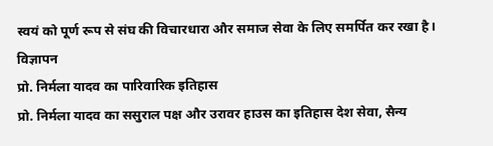स्वयं को पूर्ण रूप से संघ की विचारधारा और समाज सेवा के लिए समर्पित कर रखा है।
विज्ञापन
प्रो. निर्मला यादव का पारिवारिक इतिहास
प्रो. निर्मला यादव का ससुराल पक्ष और उरावर हाउस का इतिहास देश सेवा, सैन्य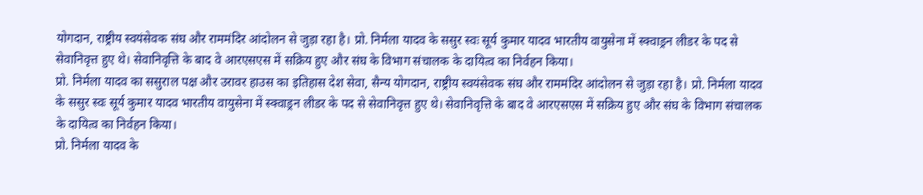योगदान, राष्ट्रीय स्वयंसेवक संघ और राममंदिर आंदोलन से जुड़ा रहा है। प्रो. निर्मला यादव के ससुर स्वः सूर्य कुमार यादव भारतीय वायुसेना में स्क्वाड्रन लीडर के पद से सेवानिवृत्त हुए थे। सेवानिवृत्ति के बाद वे आरएसएस में सक्रिय हुए और संघ के विभाग संचालक के दायित्व का निर्वहन किया।
प्रो. निर्मला यादव का ससुराल पक्ष और उरावर हाउस का इतिहास देश सेवा, सैन्य योगदान, राष्ट्रीय स्वयंसेवक संघ और राममंदिर आंदोलन से जुड़ा रहा है। प्रो. निर्मला यादव के ससुर स्वः सूर्य कुमार यादव भारतीय वायुसेना में स्क्वाड्रन लीडर के पद से सेवानिवृत्त हुए थे। सेवानिवृत्ति के बाद वे आरएसएस में सक्रिय हुए और संघ के विभाग संचालक के दायित्व का निर्वहन किया।
प्रो. निर्मला यादव के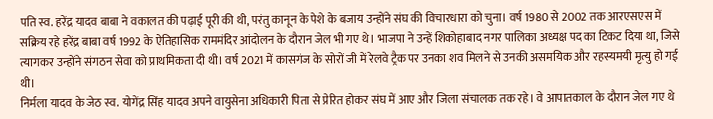पति स्व. हरेंद्र यादव बाबा ने वकालत की पढ़ाई पूरी की थी, परंतु कानून के पेशे के बजाय उन्होंने संघ की विचारधारा को चुना। वर्ष 1980 से 2002 तक आरएसएस में सक्रिय रहे हरेंद्र बाबा वर्ष 1992 के ऐतिहासिक राममंदिर आंदोलन के दौरान जेल भी गए थे। भाजपा ने उन्हें शिकोहाबाद नगर पालिका अध्यक्ष पद का टिकट दिया था, जिसे त्यागकर उन्होंने संगठन सेवा को प्राथमिकता दी थी। वर्ष 2021 में कासगंज के सोरों जी में रेलवे ट्रैक पर उनका शव मिलने से उनकी असमयिक और रहस्यमयी मृत्यु हो गई थी।
निर्मला यादव के जेठ स्व. योगेंद्र सिंह यादव अपने वायुसेना अधिकारी पिता से प्रेरित होकर संघ में आए और जिला संचालक तक रहे। वे आपातकाल के दौरान जेल गए थे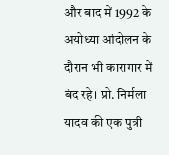और बाद में 1992 के अयोध्या आंदोलन के दौरान भी कारागार में बंद रहे। प्रो. निर्मला यादव की एक पुत्री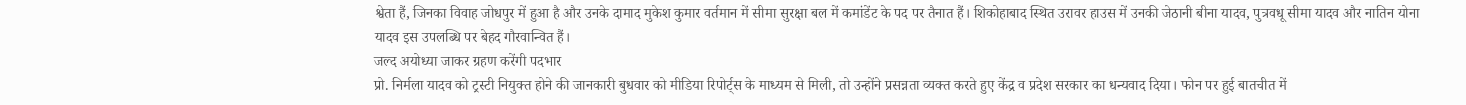श्वेता हैं, जिनका विवाह जोधपुर में हुआ है और उनके दामाद मुकेश कुमार वर्तमान में सीमा सुरक्षा बल में कमांडेंट के पद पर तैनात हैं। शिकोहाबाद स्थित उरावर हाउस में उनकी जेठानी बीना यादव, पुत्रवधू सीमा यादव और नातिन योना यादव इस उपलब्धि पर बेहद गौरवान्वित हैं।
जल्द अयोध्या जाकर ग्रहण करेंगी पदभार
प्रो. निर्मला यादव को ट्रस्टी नियुक्त होने की जानकारी बुधवार को मीडिया रिपोर्ट्स के माध्यम से मिली, तो उन्होंने प्रसन्नता व्यक्त करते हुए केंद्र व प्रदेश सरकार का धन्यवाद दिया। फोन पर हुई बातचीत में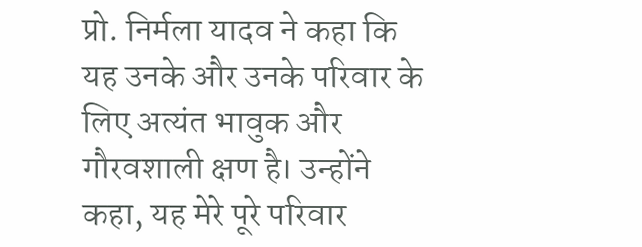प्रो. निर्मला यादव ने कहा कि यह उनके और उनके परिवार के लिए अत्यंत भावुक और गौरवशाली क्षण है। उन्होंने कहा, यह मेरे पूरे परिवार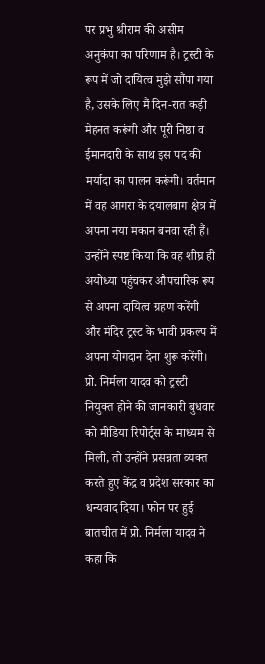पर प्रभु श्रीराम की असीम अनुकंपा का परिणाम है। ट्रस्टी के रूप में जो दायित्व मुझे सौंपा गया है, उसके लिए मैं दिन-रात कड़ी मेहनत करूंगी और पूरी निष्ठा व ईमानदारी के साथ इस पद की मर्यादा का पालन करूंगी। वर्तमान में वह आगरा के दयालबाग क्षेत्र में अपना नया मकान बनवा रही हैं। उन्होंने स्पष्ट किया कि वह शीघ्र ही अयोध्या पहुंचकर औपचारिक रूप से अपना दायित्व ग्रहण करेंगी और मंदिर ट्रस्ट के भावी प्रकल्प में अपना योगदान देना शुरू करेंगी।
प्रो. निर्मला यादव को ट्रस्टी नियुक्त होने की जानकारी बुधवार को मीडिया रिपोर्ट्स के माध्यम से मिली, तो उन्होंने प्रसन्नता व्यक्त करते हुए केंद्र व प्रदेश सरकार का धन्यवाद दिया। फोन पर हुई बातचीत में प्रो. निर्मला यादव ने कहा कि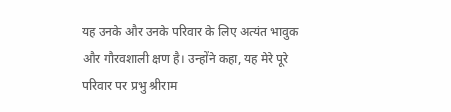यह उनके और उनके परिवार के लिए अत्यंत भावुक और गौरवशाली क्षण है। उन्होंने कहा, यह मेरे पूरे परिवार पर प्रभु श्रीराम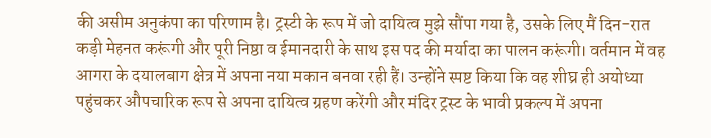की असीम अनुकंपा का परिणाम है। ट्रस्टी के रूप में जो दायित्व मुझे सौंपा गया है, उसके लिए मैं दिन-रात कड़ी मेहनत करूंगी और पूरी निष्ठा व ईमानदारी के साथ इस पद की मर्यादा का पालन करूंगी। वर्तमान में वह आगरा के दयालबाग क्षेत्र में अपना नया मकान बनवा रही हैं। उन्होंने स्पष्ट किया कि वह शीघ्र ही अयोध्या पहुंचकर औपचारिक रूप से अपना दायित्व ग्रहण करेंगी और मंदिर ट्रस्ट के भावी प्रकल्प में अपना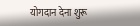योगदान देना शुरू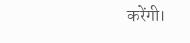करेंगी।